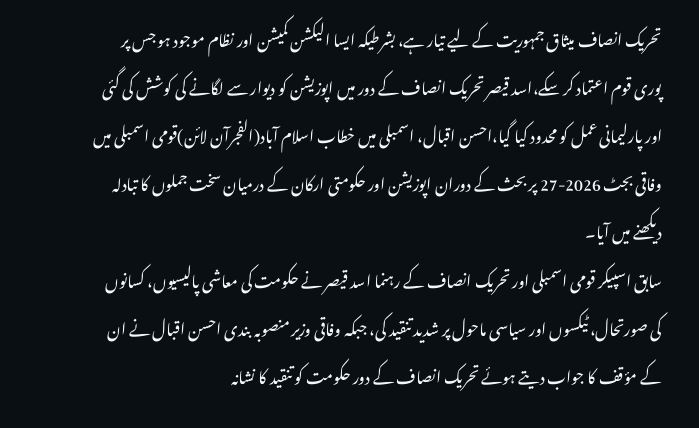تحریک انصاف میثاق جمہوریت کے لیے تیار ہے، بشرطیکہ ایسا الیکشن کمیشن اور نظام موجود ہو جس پر پوری قوم اعتماد کر سکے،اسد قیصر تحریک انصاف کے دور میں اپوزیشن کو دیوار سے لگانے کی کوشش کی گئی اور پارلیمانی عمل کو محدود کیا گیا،احسن اقبال، اسمبلی میں خطاب اسلام آباد(الفجرآن لائن)قومی اسمبلی میں وفاقی بجٹ 2026-27 پر بحث کے دوران اپوزیشن اور حکومتی ارکان کے درمیان سخت جملوں کا تبادلہ دیکھنے میں آیا۔
سابق اسپیکر قومی اسمبلی اور تحریک انصاف کے رہنما اسد قیصر نے حکومت کی معاشی پالیسیوں، کسانوں کی صورتحال، ٹیکسوں اور سیاسی ماحول پر شدید تنقید کی، جبکہ وفاقی وزیر منصوبہ بندی احسن اقبال نے ان کے مؤقف کا جواب دیتے ہوئے تحریک انصاف کے دور حکومت کو تنقید کا نشانہ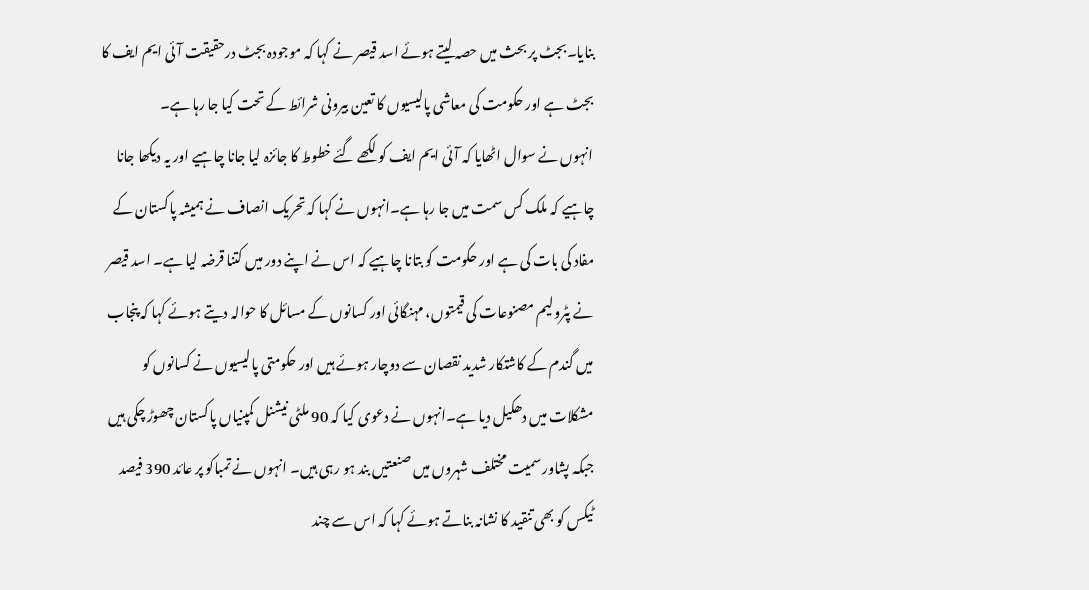بنایا۔بجٹ پر بحث میں حصہ لیتے ہوئے اسد قیصر نے کہا کہ موجودہ بجٹ درحقیقت آئی ایم ایف کا بجٹ ہے اور حکومت کی معاشی پالیسیوں کا تعین بیرونی شرائط کے تحت کیا جا رہا ہے۔
انہوں نے سوال اٹھایا کہ آئی ایم ایف کو لکھے گئے خطوط کا جائزہ لیا جانا چاہیے اور یہ دیکھا جانا چاہیے کہ ملک کس سمت میں جا رہا ہے۔انہوں نے کہا کہ تحریک انصاف نے ہمیشہ پاکستان کے مفاد کی بات کی ہے اور حکومت کو بتانا چاہیے کہ اس نے اپنے دور میں کتنا قرضہ لیا ہے۔ اسد قیصر نے پٹرولیم مصنوعات کی قیمتوں، مہنگائی اور کسانوں کے مسائل کا حوالہ دیتے ہوئے کہا کہ پنجاب میں گندم کے کاشتکار شدید نقصان سے دوچار ہوئے ہیں اور حکومتی پالیسیوں نے کسانوں کو مشکلات میں دھکیل دیا ہے۔انہوں نے دعوی کیا کہ 90 ملٹی نیشنل کمپنیاں پاکستان چھوڑ چکی ہیں جبکہ پشاور سمیت مختلف شہروں میں صنعتیں بند ہو رہی ہیں۔ انہوں نے تمباکو پر عائد 390 فیصد ٹیکس کو بھی تنقید کا نشانہ بناتے ہوئے کہا کہ اس سے چند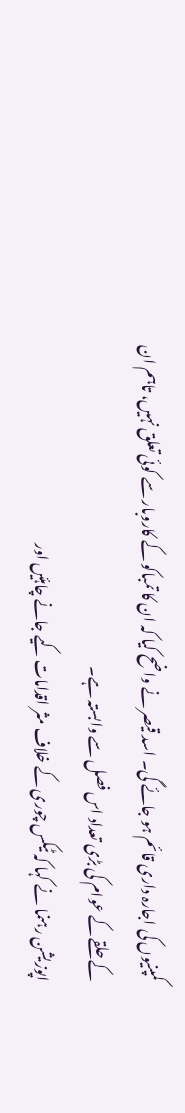کمپنیوں کی اجارہ داری قائم ہو جائے گی۔ اسد قیصر نے واضح کیا کہ ان کا تمباکو کے کاروبار سے کوئی تعلق نہیں، تاہم ان کے حلقے کے عوام کی بڑی تعداد اس فصل سے وابستہ ہے۔
اپوزیشن رہنما نے کہا کہ ٹیکس چوری کے خلاف مثر اقدامات کیے جانے چاہئیں اور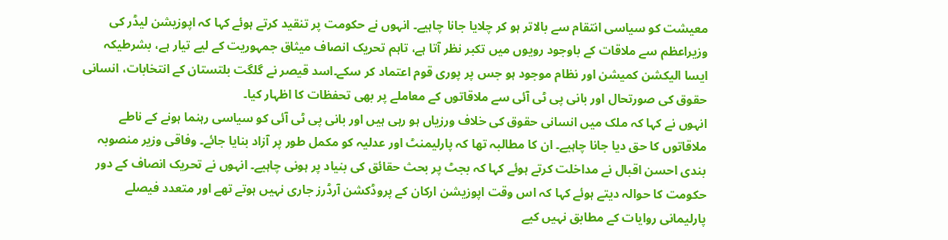معیشت کو سیاسی انتقام سے بالاتر ہو کر چلایا جانا چاہیے۔ انہوں نے حکومت پر تنقید کرتے ہوئے کہا کہ اپوزیشن لیڈر کی وزیراعظم سے ملاقات کے باوجود رویوں میں تکبر نظر آتا ہے، تاہم تحریک انصاف میثاق جمہوریت کے لیے تیار ہے، بشرطیکہ ایسا الیکشن کمیشن اور نظام موجود ہو جس پر پوری قوم اعتماد کر سکے۔اسد قیصر نے گلگت بلتستان کے انتخابات، انسانی حقوق کی صورتحال اور بانی پی ٹی آئی سے ملاقاتوں کے معاملے پر بھی تحفظات کا اظہار کیا۔
انہوں نے کہا کہ ملک میں انسانی حقوق کی خلاف ورزیاں ہو رہی ہیں اور بانی پی ٹی آئی کو سیاسی رہنما ہونے کے ناطے ملاقاتوں کا حق دیا جانا چاہیے۔ ان کا مطالبہ تھا کہ پارلیمنٹ اور عدلیہ کو مکمل طور پر آزاد بنایا جائے۔ وفاقی وزیر منصوبہ بندی احسن اقبال نے مداخلت کرتے ہوئے کہا کہ بجٹ پر بحث حقائق کی بنیاد پر ہونی چاہیے۔ انہوں نے تحریک انصاف کے دور حکومت کا حوالہ دیتے ہوئے کہا کہ اس وقت اپوزیشن ارکان کے پروڈکشن آرڈرز جاری نہیں ہوتے تھے اور متعدد فیصلے پارلیمانی روایات کے مطابق نہیں کیے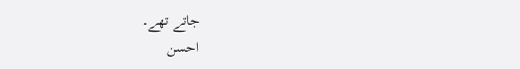جاتے تھے۔
احسن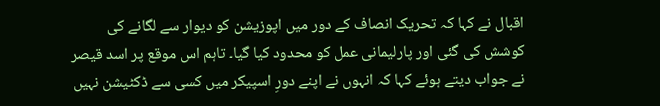اقبال نے کہا کہ تحریک انصاف کے دور میں اپوزیشن کو دیوار سے لگانے کی کوشش کی گئی اور پارلیمانی عمل کو محدود کیا گیا۔ تاہم اس موقع پر اسد قیصر نے جواب دیتے ہوئے کہا کہ انہوں نے اپنے دورِ اسپیکر میں کسی سے ڈکٹیشن نہیں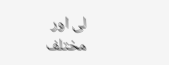لی اور مختلف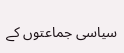سیاسی جماعتوں کے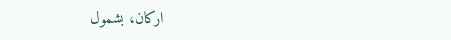ارکان، بشمول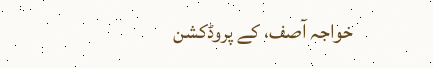خواجہ آصف، کے پروڈکشن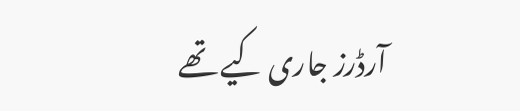آرڈرز جاری کیے تھے